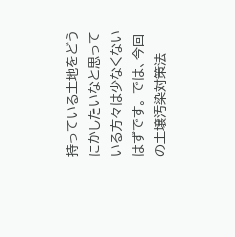持っている土地をどうにかしたいなと思っている方々は少なくないはずです。 では、今回の土壌汚染対策法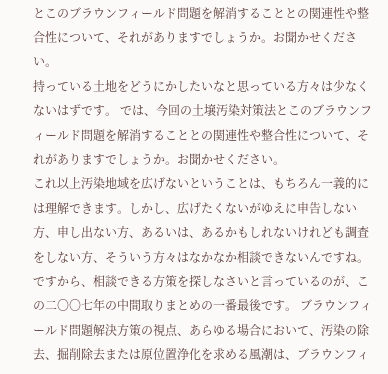とこのブラウンフィールド問題を解消することとの関連性や整合性について、それがありますでしょうか。お聞かせください。
持っている土地をどうにかしたいなと思っている方々は少なくないはずです。 では、今回の土壌汚染対策法とこのブラウンフィールド問題を解消することとの関連性や整合性について、それがありますでしょうか。お聞かせください。
これ以上汚染地域を広げないということは、もちろん一義的には理解できます。しかし、広げたくないがゆえに申告しない方、申し出ない方、あるいは、あるかもしれないけれども調査をしない方、そういう方々はなかなか相談できないんですね。 ですから、相談できる方策を探しなさいと言っているのが、この二〇〇七年の中間取りまとめの一番最後です。 ブラウンフィールド問題解決方策の視点、あらゆる場合において、汚染の除去、掘削除去または原位置浄化を求める風潮は、ブラウンフィ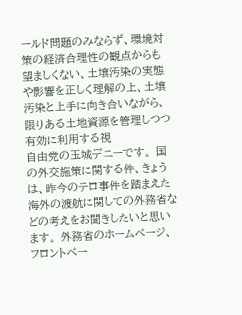ールド問題のみならず、環境対策の経済合理性の観点からも望ましくない、土壌汚染の実態や影響を正しく理解の上、土壌汚染と上手に向き合いながら、限りある土地資源を管理しつつ有効に利用する視
自由党の玉城デニーです。 国の外交施策に関する件、きょうは、昨今のテロ事件を踏まえた海外の渡航に関しての外務省などの考えをお聞きしたいと思います。 外務省のホームページ、フロントペー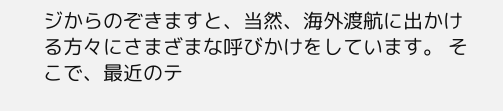ジからのぞきますと、当然、海外渡航に出かける方々にさまざまな呼びかけをしています。 そこで、最近のテ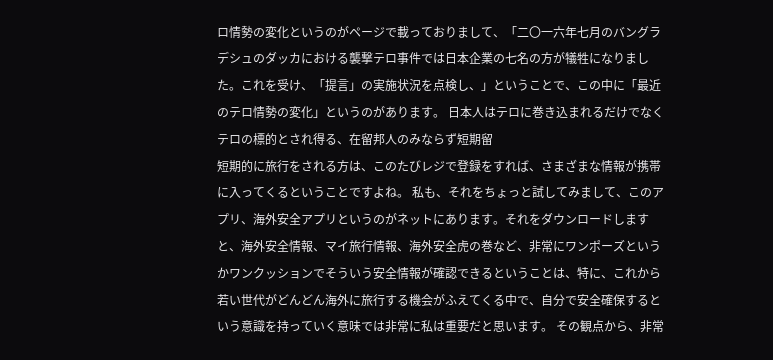ロ情勢の変化というのがページで載っておりまして、「二〇一六年七月のバングラデシュのダッカにおける襲撃テロ事件では日本企業の七名の方が犠牲になりました。これを受け、「提言」の実施状況を点検し、」ということで、この中に「最近のテロ情勢の変化」というのがあります。 日本人はテロに巻き込まれるだけでなくテロの標的とされ得る、在留邦人のみならず短期留
短期的に旅行をされる方は、このたびレジで登録をすれば、さまざまな情報が携帯に入ってくるということですよね。 私も、それをちょっと試してみまして、このアプリ、海外安全アプリというのがネットにあります。それをダウンロードしますと、海外安全情報、マイ旅行情報、海外安全虎の巻など、非常にワンポーズというかワンクッションでそういう安全情報が確認できるということは、特に、これから若い世代がどんどん海外に旅行する機会がふえてくる中で、自分で安全確保するという意識を持っていく意味では非常に私は重要だと思います。 その観点から、非常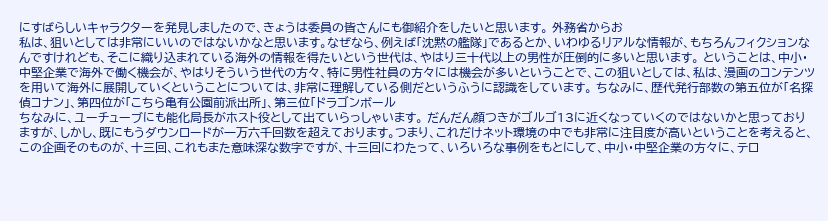にすばらしいキャラクターを発見しましたので、きょうは委員の皆さんにも御紹介をしたいと思います。 外務省からお
私は、狙いとしては非常にいいのではないかなと思います。なぜなら、例えば「沈黙の艦隊」であるとか、いわゆるリアルな情報が、もちろんフィクションなんですけれども、そこに織り込まれている海外の情報を得たいという世代は、やはり三十代以上の男性が圧倒的に多いと思います。 ということは、中小・中堅企業で海外で働く機会が、やはりそういう世代の方々、特に男性社員の方々には機会が多いということで、この狙いとしては、私は、漫画のコンテンツを用いて海外に展開していくということについては、非常に理解している側だというふうに認識をしています。 ちなみに、歴代発行部数の第五位が「名探偵コナン」、第四位が「こちら亀有公園前派出所」、第三位「ドラゴンボール
ちなみに、ユーチューブにも能化局長がホスト役として出ていらっしゃいます。 だんだん顔つきがゴルゴ13に近くなっていくのではないかと思っておりますが、しかし、既にもうダウンロードが一万六千回数を超えております。つまり、これだけネット環境の中でも非常に注目度が高いということを考えると、この企画そのものが、十三回、これもまた意味深な数字ですが、十三回にわたって、いろいろな事例をもとにして、中小・中堅企業の方々に、テロ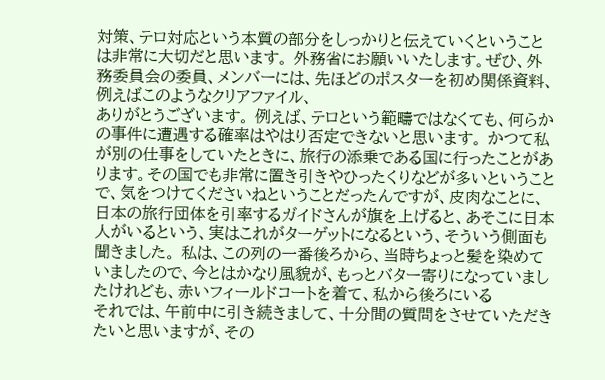対策、テロ対応という本質の部分をしっかりと伝えていくということは非常に大切だと思います。 外務省にお願いいたします。ぜひ、外務委員会の委員、メンバーには、先ほどのポスターを初め関係資料、例えばこのようなクリアファイル、
ありがとうございます。 例えば、テロという範疇ではなくても、何らかの事件に遭遇する確率はやはり否定できないと思います。 かつて私が別の仕事をしていたときに、旅行の添乗である国に行ったことがあります。その国でも非常に置き引きやひったくりなどが多いということで、気をつけてくださいねということだったんですが、皮肉なことに、日本の旅行団体を引率するガイドさんが旗を上げると、あそこに日本人がいるという、実はこれがターゲットになるという、そういう側面も聞きました。 私は、この列の一番後ろから、当時ちょっと髪を染めていましたので、今とはかなり風貌が、もっとバター寄りになっていましたけれども、赤いフィールドコートを着て、私から後ろにいる
それでは、午前中に引き続きまして、十分間の質問をさせていただきたいと思いますが、その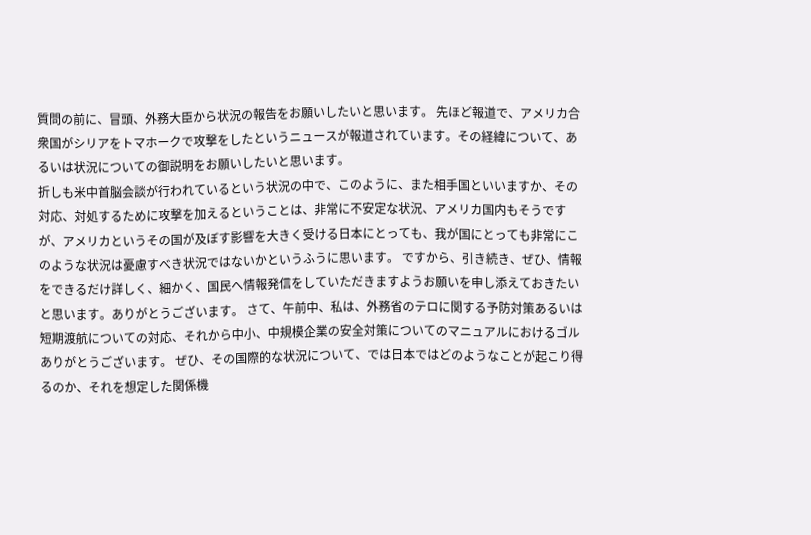質問の前に、冒頭、外務大臣から状況の報告をお願いしたいと思います。 先ほど報道で、アメリカ合衆国がシリアをトマホークで攻撃をしたというニュースが報道されています。その経緯について、あるいは状況についての御説明をお願いしたいと思います。
折しも米中首脳会談が行われているという状況の中で、このように、また相手国といいますか、その対応、対処するために攻撃を加えるということは、非常に不安定な状況、アメリカ国内もそうですが、アメリカというその国が及ぼす影響を大きく受ける日本にとっても、我が国にとっても非常にこのような状況は憂慮すべき状況ではないかというふうに思います。 ですから、引き続き、ぜひ、情報をできるだけ詳しく、細かく、国民へ情報発信をしていただきますようお願いを申し添えておきたいと思います。ありがとうございます。 さて、午前中、私は、外務省のテロに関する予防対策あるいは短期渡航についての対応、それから中小、中規模企業の安全対策についてのマニュアルにおけるゴル
ありがとうございます。 ぜひ、その国際的な状況について、では日本ではどのようなことが起こり得るのか、それを想定した関係機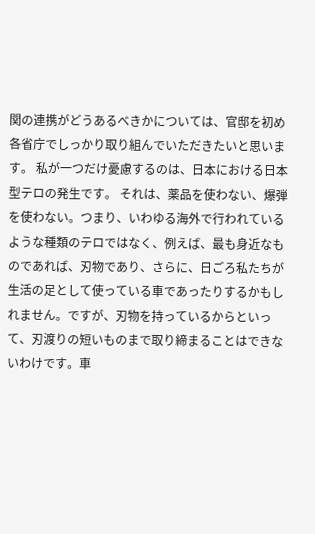関の連携がどうあるべきかについては、官邸を初め各省庁でしっかり取り組んでいただきたいと思います。 私が一つだけ憂慮するのは、日本における日本型テロの発生です。 それは、薬品を使わない、爆弾を使わない。つまり、いわゆる海外で行われているような種類のテロではなく、例えば、最も身近なものであれば、刃物であり、さらに、日ごろ私たちが生活の足として使っている車であったりするかもしれません。ですが、刃物を持っているからといって、刃渡りの短いものまで取り締まることはできないわけです。車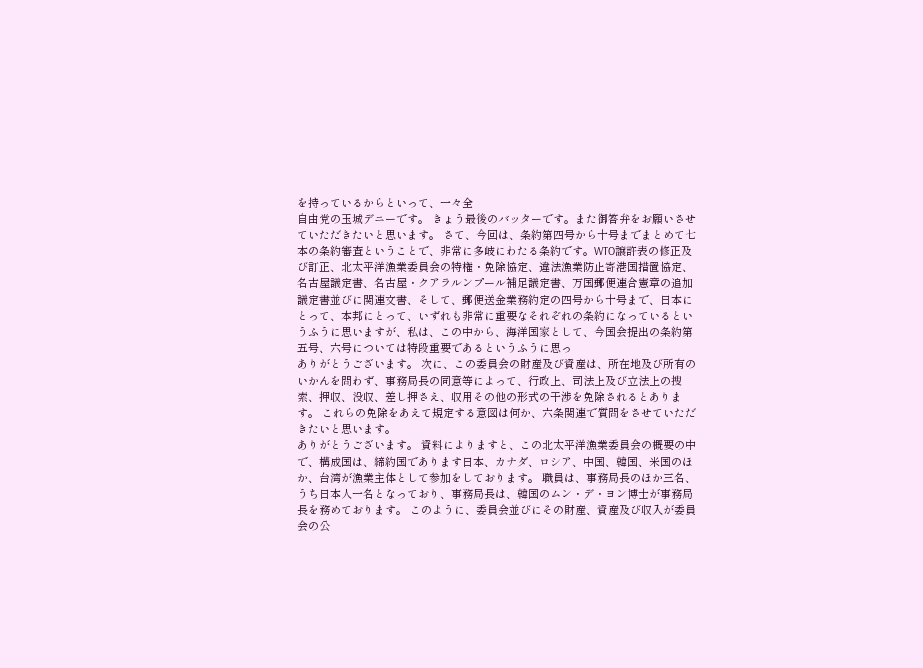を持っているからといって、一々全
自由党の玉城デニーです。 きょう最後のバッターです。また御答弁をお願いさせていただきたいと思います。 さて、今回は、条約第四号から十号までまとめて七本の条約審査ということで、非常に多岐にわたる条約です。WTO譲許表の修正及び訂正、北太平洋漁業委員会の特権・免除協定、違法漁業防止寄港国措置協定、名古屋議定書、名古屋・クアラルンプール補足議定書、万国郵便連合憲章の追加議定書並びに関連文書、そして、郵便送金業務約定の四号から十号まで、日本にとって、本邦にとって、いずれも非常に重要なそれぞれの条約になっているというふうに思いますが、私は、この中から、海洋国家として、今国会提出の条約第五号、六号については特段重要であるというふうに思っ
ありがとうございます。 次に、この委員会の財産及び資産は、所在地及び所有のいかんを問わず、事務局長の同意等によって、行政上、司法上及び立法上の捜索、押収、没収、差し押さえ、収用その他の形式の干渉を免除されるとあります。 これらの免除をあえて規定する意図は何か、六条関連で質問をさせていただきたいと思います。
ありがとうございます。 資料によりますと、この北太平洋漁業委員会の概要の中で、構成国は、締約国であります日本、カナダ、ロシア、中国、韓国、米国のほか、台湾が漁業主体として参加をしております。 職員は、事務局長のほか三名、うち日本人一名となっており、事務局長は、韓国のムン・デ・ヨン博士が事務局長を務めております。 このように、委員会並びにその財産、資産及び収入が委員会の公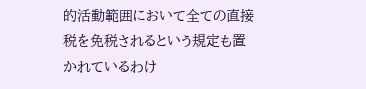的活動範囲において全ての直接税を免税されるという規定も置かれているわけ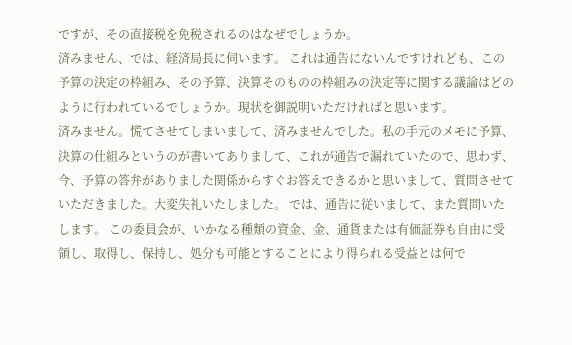ですが、その直接税を免税されるのはなぜでしょうか。
済みません、では、経済局長に伺います。 これは通告にないんですけれども、この予算の決定の枠組み、その予算、決算そのものの枠組みの決定等に関する議論はどのように行われているでしょうか。現状を御説明いただければと思います。
済みません。慌てさせてしまいまして、済みませんでした。私の手元のメモに予算、決算の仕組みというのが書いてありまして、これが通告で漏れていたので、思わず、今、予算の答弁がありました関係からすぐお答えできるかと思いまして、質問させていただきました。大変失礼いたしました。 では、通告に従いまして、また質問いたします。 この委員会が、いかなる種類の資金、金、通貨または有価証券も自由に受領し、取得し、保持し、処分も可能とすることにより得られる受益とは何で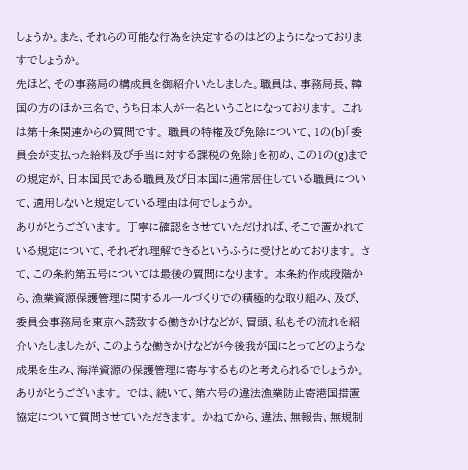しょうか。また、それらの可能な行為を決定するのはどのようになっておりますでしょうか。
先ほど、その事務局の構成員を御紹介いたしました。職員は、事務局長、韓国の方のほか三名で、うち日本人が一名ということになっております。 これは第十条関連からの質問です。 職員の特権及び免除について、1の(b)「委員会が支払った給料及び手当に対する課税の免除」を初め、この1の(g)までの規定が、日本国民である職員及び日本国に通常居住している職員について、適用しないと規定している理由は何でしょうか。
ありがとうございます。 丁寧に確認をさせていただければ、そこで置かれている規定について、それぞれ理解できるというふうに受けとめております。 さて、この条約第五号については最後の質問になります。 本条約作成段階から、漁業資源保護管理に関するルールづくりでの積極的な取り組み、及び、委員会事務局を東京へ誘致する働きかけなどが、冒頭、私もその流れを紹介いたしましたが、このような働きかけなどが今後我が国にとってどのような成果を生み、海洋資源の保護管理に寄与するものと考えられるでしょうか。
ありがとうございます。 では、続いて、第六号の違法漁業防止寄港国措置協定について質問させていただきます。 かねてから、違法、無報告、無規制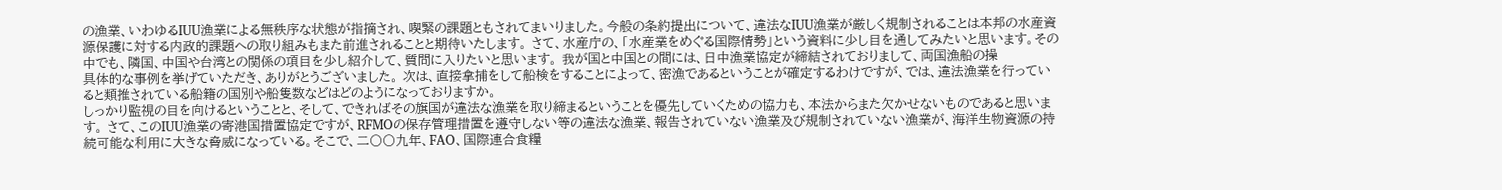の漁業、いわゆるIUU漁業による無秩序な状態が指摘され、喫緊の課題ともされてまいりました。今般の条約提出について、違法なIUU漁業が厳しく規制されることは本邦の水産資源保護に対する内政的課題への取り組みもまた前進されることと期待いたします。 さて、水産庁の、「水産業をめぐる国際情勢」という資料に少し目を通してみたいと思います。その中でも、隣国、中国や台湾との関係の項目を少し紹介して、質問に入りたいと思います。 我が国と中国との間には、日中漁業協定が締結されておりまして、両国漁船の操
具体的な事例を挙げていただき、ありがとうございました。 次は、直接拿捕をして船検をすることによって、密漁であるということが確定するわけですが、では、違法漁業を行っていると類推されている船籍の国別や船隻数などはどのようになっておりますか。
しっかり監視の目を向けるということと、そして、できればその旗国が違法な漁業を取り締まるということを優先していくための協力も、本法からまた欠かせないものであると思います。 さて、このIUU漁業の寄港国措置協定ですが、RFMOの保存管理措置を遵守しない等の違法な漁業、報告されていない漁業及び規制されていない漁業が、海洋生物資源の持続可能な利用に大きな脅威になっている。そこで、二〇〇九年、FAO、国際連合食糧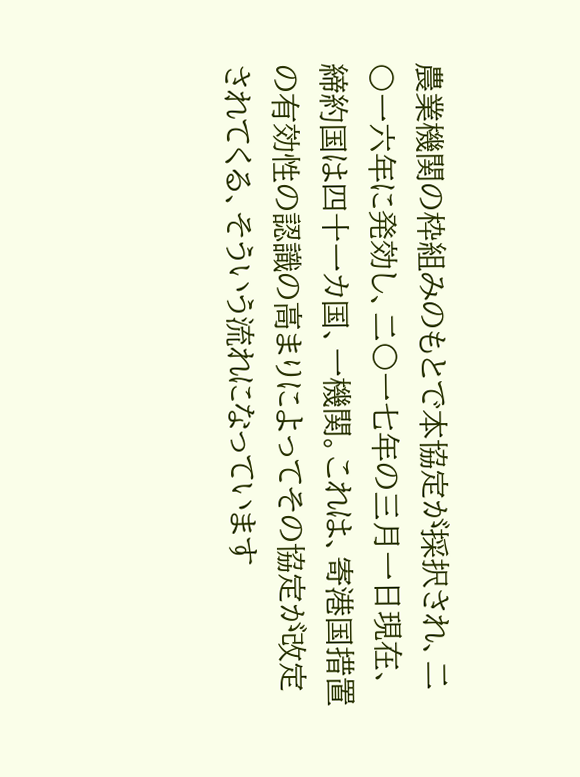農業機関の枠組みのもとで本協定が採択され、二〇一六年に発効し、二〇一七年の三月一日現在、締約国は四十一カ国、一機関。これは、寄港国措置の有効性の認識の高まりによってその協定が改定されてくる、そういう流れになっています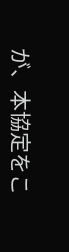が、本協定をこ